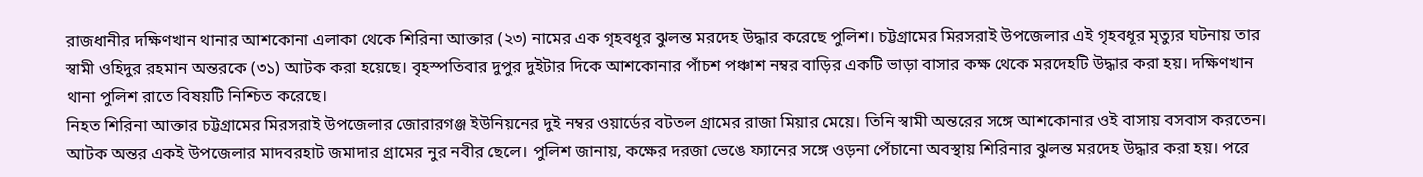রাজধানীর দক্ষিণখান থানার আশকোনা এলাকা থেকে শিরিনা আক্তার (২৩) নামের এক গৃহবধূর ঝুলন্ত মরদেহ উদ্ধার করেছে পুলিশ। চট্টগ্রামের মিরসরাই উপজেলার এই গৃহবধূর মৃত্যুর ঘটনায় তার স্বামী ওহিদুর রহমান অন্তরকে (৩১) আটক করা হয়েছে। বৃহস্পতিবার দুপুর দুইটার দিকে আশকোনার পাঁচশ পঞ্চাশ নম্বর বাড়ির একটি ভাড়া বাসার কক্ষ থেকে মরদেহটি উদ্ধার করা হয়। দক্ষিণখান থানা পুলিশ রাতে বিষয়টি নিশ্চিত করেছে।
নিহত শিরিনা আক্তার চট্টগ্রামের মিরসরাই উপজেলার জোরারগঞ্জ ইউনিয়নের দুই নম্বর ওয়ার্ডের বটতল গ্রামের রাজা মিয়ার মেয়ে। তিনি স্বামী অন্তরের সঙ্গে আশকোনার ওই বাসায় বসবাস করতেন। আটক অন্তর একই উপজেলার মাদবরহাট জমাদার গ্রামের নুর নবীর ছেলে। পুলিশ জানায়, কক্ষের দরজা ভেঙে ফ্যানের সঙ্গে ওড়না পেঁচানো অবস্থায় শিরিনার ঝুলন্ত মরদেহ উদ্ধার করা হয়। পরে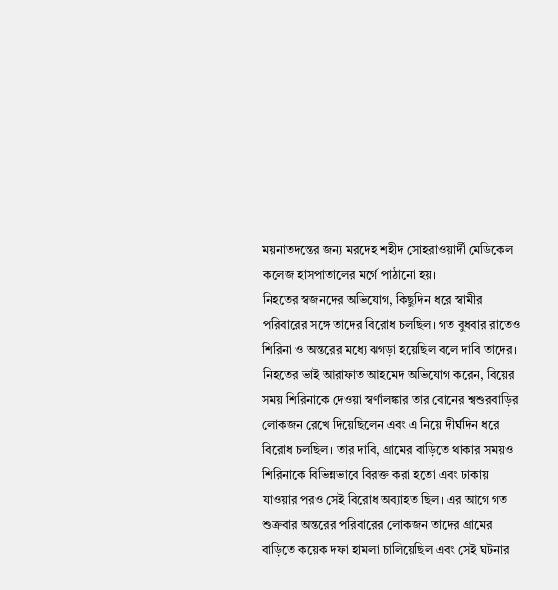ময়নাতদন্তের জন্য মরদেহ শহীদ সোহরাওয়ার্দী মেডিকেল কলেজ হাসপাতালের মর্গে পাঠানো হয়।
নিহতের স্বজনদের অভিযোগ, কিছুদিন ধরে স্বামীর পরিবারের সঙ্গে তাদের বিরোধ চলছিল। গত বুধবার রাতেও শিরিনা ও অন্তরের মধ্যে ঝগড়া হয়েছিল বলে দাবি তাদের। নিহতের ভাই আরাফাত আহমেদ অভিযোগ করেন, বিয়ের সময় শিরিনাকে দেওয়া স্বর্ণালঙ্কার তার বোনের শ্বশুরবাড়ির লোকজন রেখে দিয়েছিলেন এবং এ নিয়ে দীর্ঘদিন ধরে বিরোধ চলছিল। তার দাবি, গ্রামের বাড়িতে থাকার সময়ও শিরিনাকে বিভিন্নভাবে বিরক্ত করা হতো এবং ঢাকায় যাওয়ার পরও সেই বিরোধ অব্যাহত ছিল। এর আগে গত শুক্রবার অন্তরের পরিবারের লোকজন তাদের গ্রামের বাড়িতে কয়েক দফা হামলা চালিয়েছিল এবং সেই ঘটনার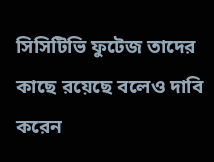সিসিটিভি ফুটেজ তাদের কাছে রয়েছে বলেও দাবি করেন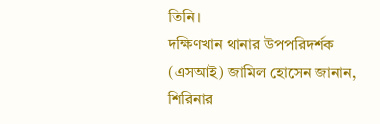তিনি।
দক্ষিণখান থানার উপপরিদর্শক (এসআই) জামিল হোসেন জানান, শিরিনার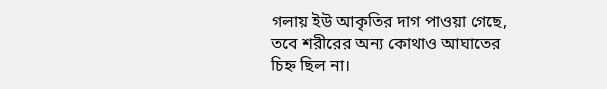গলায় ইউ আকৃতির দাগ পাওয়া গেছে, তবে শরীরের অন্য কোথাও আঘাতের চিহ্ন ছিল না।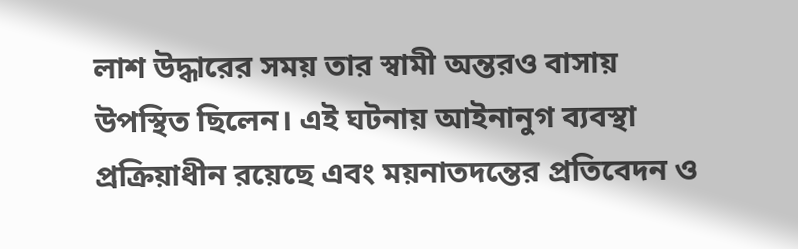লাশ উদ্ধারের সময় তার স্বামী অন্তরও বাসায় উপস্থিত ছিলেন। এই ঘটনায় আইনানুগ ব্যবস্থা প্রক্রিয়াধীন রয়েছে এবং ময়নাতদন্তের প্রতিবেদন ও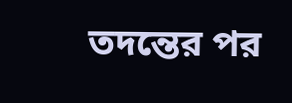তদন্তের পর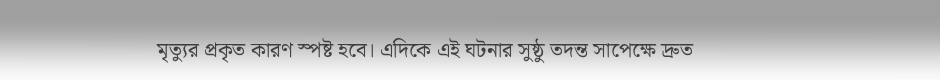মৃত্যুর প্রকৃত কারণ স্পষ্ট হবে। এদিকে এই ঘটনার সুষ্ঠু তদন্ত সাপেক্ষে দ্রুত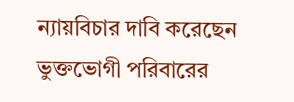ন্যায়বিচার দাবি করেছেন ভুক্তভোগী পরিবারের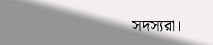সদস্যরা।